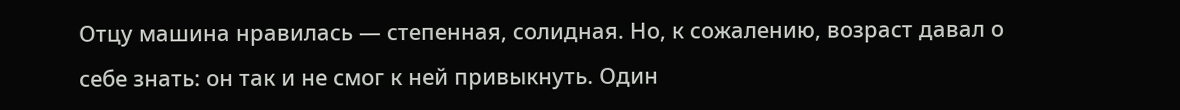Отцу машина нравилась — степенная, солидная. Но, к сожалению, возраст давал о себе знать: он так и не смог к ней привыкнуть. Один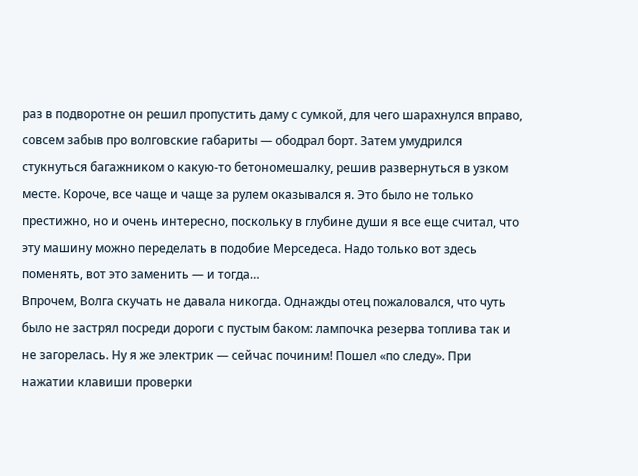раз в подворотне он решил пропустить даму с сумкой, для чего шарахнулся вправо, совсем забыв про волговские габариты — ободрал борт. Затем умудрился стукнуться багажником о какую-то бетономешалку, решив развернуться в узком месте. Короче, все чаще и чаще за рулем оказывался я. Это было не только престижно, но и очень интересно, поскольку в глубине души я все еще считал, что эту машину можно переделать в подобие Мерседеса. Надо только вот здесь поменять, вот это заменить — и тогда…
Впрочем, Волга скучать не давала никогда. Однажды отец пожаловался, что чуть было не застрял посреди дороги с пустым баком: лампочка резерва топлива так и не загорелась. Ну я же электрик — сейчас починим! Пошел «по следу». При нажатии клавиши проверки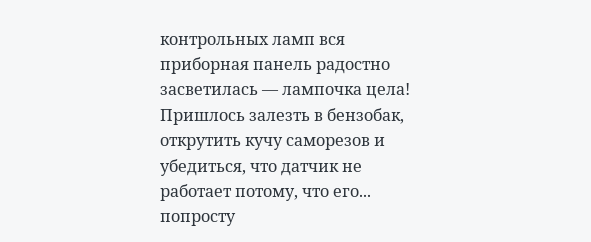контрольных ламп вся приборная панель радостно засветилась — лампочка цела! Пришлось залезть в бензобак, открутить кучу саморезов и убедиться, что датчик не работает потому, что его... попросту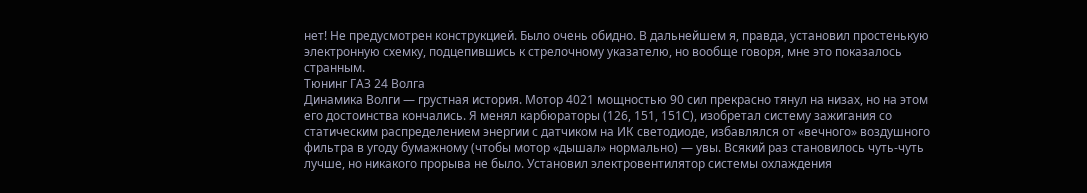нет! Не предусмотрен конструкцией. Было очень обидно. В дальнейшем я, правда, установил простенькую электронную схемку, подцепившись к стрелочному указателю, но вообще говоря, мне это показалось странным.
Тюнинг ГАЗ 24 Волга
Динамика Волги — грустная история. Мотор 4021 мощностью 90 сил прекрасно тянул на низах, но на этом его достоинства кончались. Я менял карбюраторы (126, 151, 151С), изобретал систему зажигания со статическим распределением энергии с датчиком на ИК светодиоде, избавлялся от «вечного» воздушного фильтра в угоду бумажному (чтобы мотор «дышал» нормально) — увы. Всякий раз становилось чуть-чуть лучше, но никакого прорыва не было. Установил электровентилятор системы охлаждения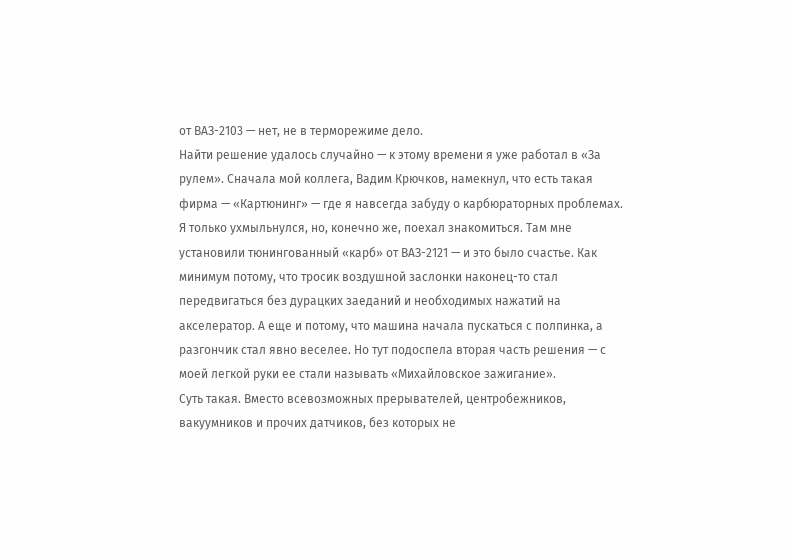от ВАЗ-2103 — нет, не в терморежиме дело.
Найти решение удалось случайно — к этому времени я уже работал в «За рулем». Сначала мой коллега, Вадим Крючков, намекнул, что есть такая фирма — «Картюнинг» — где я навсегда забуду о карбюраторных проблемах. Я только ухмыльнулся, но, конечно же, поехал знакомиться. Там мне установили тюнингованный «карб» от ВАЗ-2121 — и это было счастье. Как минимум потому, что тросик воздушной заслонки наконец-то стал передвигаться без дурацких заеданий и необходимых нажатий на акселератор. А еще и потому, что машина начала пускаться с полпинка, а разгончик стал явно веселее. Но тут подоспела вторая часть решения — с моей легкой руки ее стали называть «Михайловское зажигание».
Суть такая. Вместо всевозможных прерывателей, центробежников, вакуумников и прочих датчиков, без которых не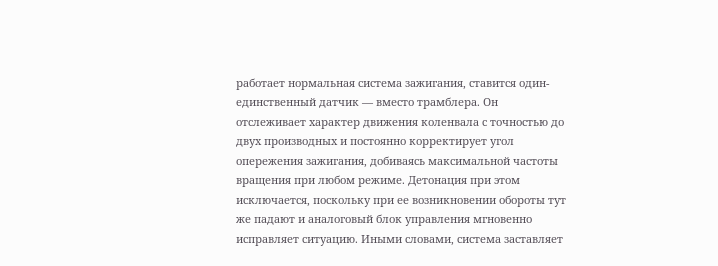работает нормальная система зажигания, ставится один-единственный датчик — вместо трамблера. Он отслеживает характер движения коленвала с точностью до двух производных и постоянно корректирует угол опережения зажигания, добиваясь максимальной частоты вращения при любом режиме. Детонация при этом исключается, поскольку при ее возникновении обороты тут же падают и аналоговый блок управления мгновенно исправляет ситуацию. Иными словами, система заставляет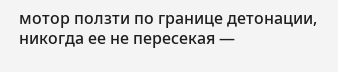мотор ползти по границе детонации, никогда ее не пересекая —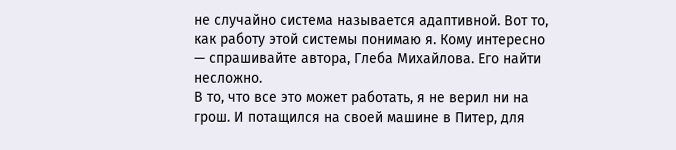не случайно система называется адаптивной. Вот то, как работу этой системы понимаю я. Кому интересно — спрашивайте автора, Глеба Михайлова. Его найти несложно.
В то, что все это может работать, я не верил ни на грош. И потащился на своей машине в Питер, для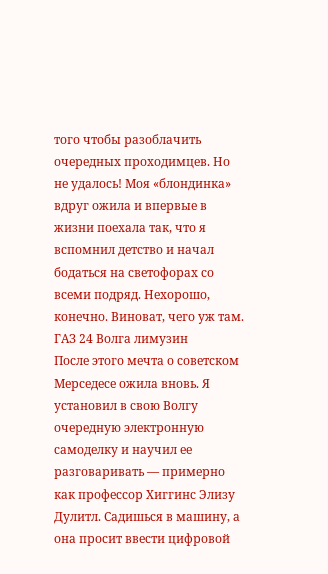того чтобы разоблачить очередных проходимцев. Но не удалось! Моя «блондинка» вдруг ожила и впервые в жизни поехала так, что я вспомнил детство и начал бодаться на светофорах со всеми подряд. Нехорошо, конечно. Виноват, чего уж там.
ГАЗ 24 Волга лимузин
После этого мечта о советском Мерседесе ожила вновь. Я установил в свою Волгу очередную электронную самоделку и научил ее разговаривать — примерно как профессор Хиггинс Элизу Дулитл. Садишься в машину, а она просит ввести цифровой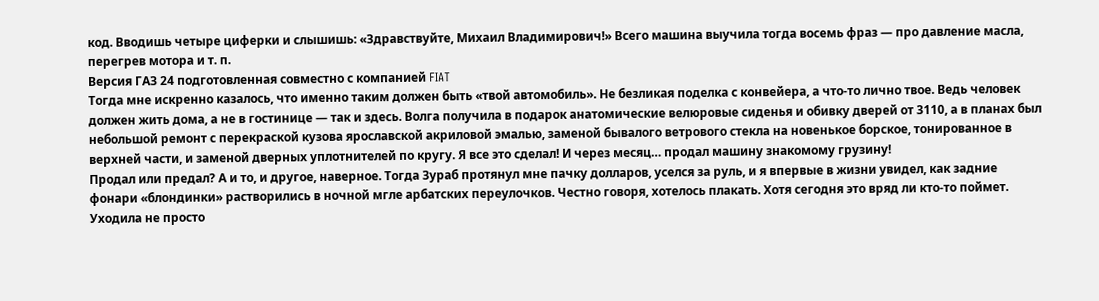код. Вводишь четыре циферки и слышишь: «Здравствуйте, Михаил Владимирович!» Всего машина выучила тогда восемь фраз — про давление масла, перегрев мотора и т. п.
Версия ГАЗ 24 подготовленная совместно с компанией FIAT
Тогда мне искренно казалось, что именно таким должен быть «твой автомобиль». Не безликая поделка с конвейера, а что-то лично твое. Ведь человек должен жить дома, а не в гостинице — так и здесь. Волга получила в подарок анатомические велюровые сиденья и обивку дверей от 3110, а в планах был небольшой ремонт с перекраской кузова ярославской акриловой эмалью, заменой бывалого ветрового стекла на новенькое борское, тонированное в верхней части, и заменой дверных уплотнителей по кругу. Я все это сделал! И через месяц… продал машину знакомому грузину!
Продал или предал? А и то, и другое, наверное. Тогда Зураб протянул мне пачку долларов, уселся за руль, и я впервые в жизни увидел, как задние фонари «блондинки» растворились в ночной мгле арбатских переулочков. Честно говоря, хотелось плакать. Хотя сегодня это вряд ли кто-то поймет. Уходила не просто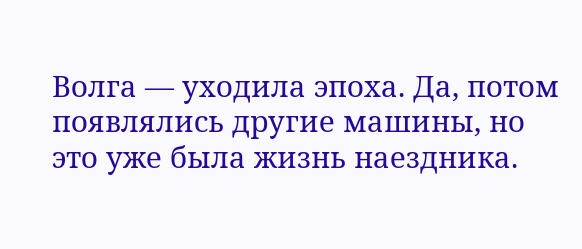Волга — уходила эпоха. Да, потом появлялись другие машины, но это уже была жизнь наездника.